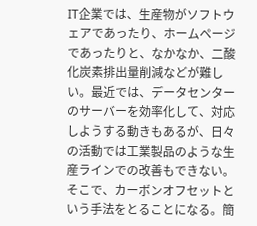IT企業では、生産物がソフトウェアであったり、ホームページであったりと、なかなか、二酸化炭素排出量削減などが難しい。最近では、データセンターのサーバーを効率化して、対応しようする動きもあるが、日々の活動では工業製品のような生産ラインでの改善もできない。
そこで、カーボンオフセットという手法をとることになる。簡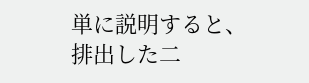単に説明すると、排出した二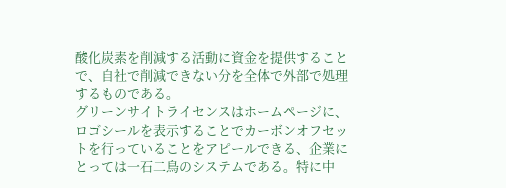酸化炭素を削減する活動に資金を提供することで、自社で削減できない分を全体で外部で処理するものである。
グリーンサイトライセンスはホームページに、ロゴシールを表示することでカーボンオフセットを行っていることをアピールできる、企業にとっては一石二鳥のシステムである。特に中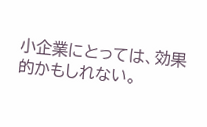小企業にとっては、効果的かもしれない。